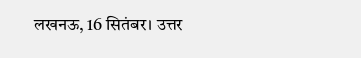लखनऊ, 16 सितंबर। उत्तर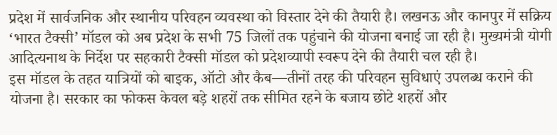प्रदेश में सार्वजनिक और स्थानीय परिवहन व्यवस्था को विस्तार देने की तैयारी है। लखनऊ और कानपुर में सक्रिय ‘भारत टैक्सी’ मॉडल को अब प्रदेश के सभी 75 जिलों तक पहुंचाने की योजना बनाई जा रही है। मुख्यमंत्री योगी आदित्यनाथ के निर्देश पर सहकारी टैक्सी मॉडल को प्रदेशव्यापी स्वरूप देने की तैयारी चल रही है।
इस मॉडल के तहत यात्रियों को बाइक, ऑटो और कैब—तीनों तरह की परिवहन सुविधाएं उपलब्ध कराने की योजना है। सरकार का फोकस केवल बड़े शहरों तक सीमित रहने के बजाय छोटे शहरों और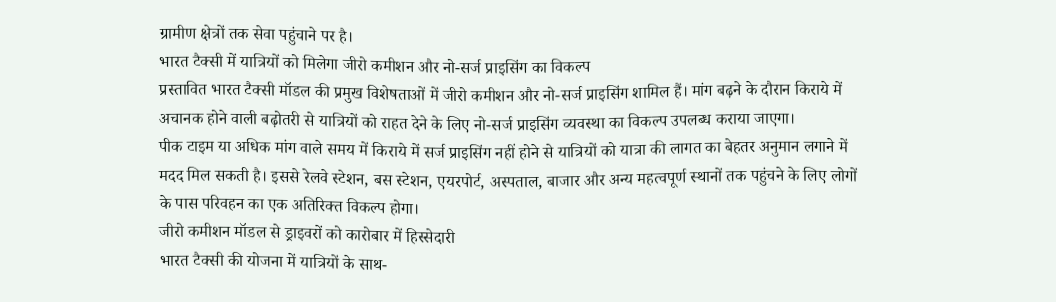ग्रामीण क्षेत्रों तक सेवा पहुंचाने पर है।
भारत टैक्सी में यात्रियों को मिलेगा जीरो कमीशन और नो-सर्ज प्राइसिंग का विकल्प
प्रस्तावित भारत टैक्सी मॉडल की प्रमुख विशेषताओं में जीरो कमीशन और नो-सर्ज प्राइसिंग शामिल हैं। मांग बढ़ने के दौरान किराये में अचानक होने वाली बढ़ोतरी से यात्रियों को राहत देने के लिए नो-सर्ज प्राइसिंग व्यवस्था का विकल्प उपलब्ध कराया जाएगा।
पीक टाइम या अधिक मांग वाले समय में किराये में सर्ज प्राइसिंग नहीं होने से यात्रियों को यात्रा की लागत का बेहतर अनुमान लगाने में मदद मिल सकती है। इससे रेलवे स्टेशन, बस स्टेशन, एयरपोर्ट, अस्पताल, बाजार और अन्य महत्वपूर्ण स्थानों तक पहुंचने के लिए लोगों के पास परिवहन का एक अतिरिक्त विकल्प होगा।
जीरो कमीशन मॉडल से ड्राइवरों को कारोबार में हिस्सेदारी
भारत टैक्सी की योजना में यात्रियों के साथ-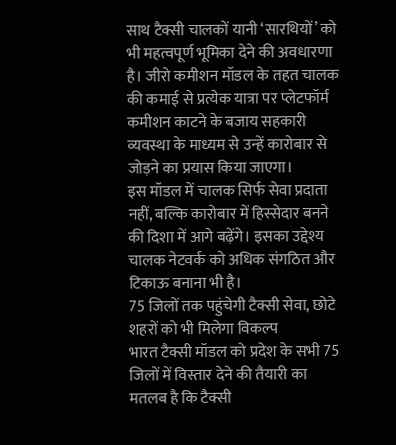साथ टैक्सी चालकों यानी ‘सारथियों’ को भी महत्वपूर्ण भूमिका देने की अवधारणा है। जीरो कमीशन मॉडल के तहत चालक की कमाई से प्रत्येक यात्रा पर प्लेटफॉर्म कमीशन काटने के बजाय सहकारी व्यवस्था के माध्यम से उन्हें कारोबार से जोड़ने का प्रयास किया जाएगा।
इस मॉडल में चालक सिर्फ सेवा प्रदाता नहीं, बल्कि कारोबार में हिस्सेदार बनने की दिशा में आगे बढ़ेंगे। इसका उद्देश्य चालक नेटवर्क को अधिक संगठित और टिकाऊ बनाना भी है।
75 जिलों तक पहुंचेगी टैक्सी सेवा, छोटे शहरों को भी मिलेगा विकल्प
भारत टैक्सी मॉडल को प्रदेश के सभी 75 जिलों में विस्तार देने की तैयारी का मतलब है कि टैक्सी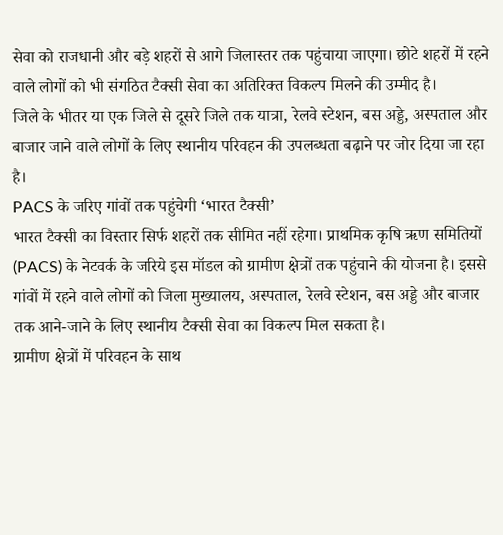सेवा को राजधानी और बड़े शहरों से आगे जिलास्तर तक पहुंचाया जाएगा। छोटे शहरों में रहने वाले लोगों को भी संगठित टैक्सी सेवा का अतिरिक्त विकल्प मिलने की उम्मीद है।
जिले के भीतर या एक जिले से दूसरे जिले तक यात्रा, रेलवे स्टेशन, बस अड्डे, अस्पताल और बाजार जाने वाले लोगों के लिए स्थानीय परिवहन की उपलब्धता बढ़ाने पर जोर दिया जा रहा है।
PACS के जरिए गांवों तक पहुंचेगी ‘भारत टैक्सी’
भारत टैक्सी का विस्तार सिर्फ शहरों तक सीमित नहीं रहेगा। प्राथमिक कृषि ऋण समितियों (PACS) के नेटवर्क के जरिये इस मॉडल को ग्रामीण क्षेत्रों तक पहुंचाने की योजना है। इससे गांवों में रहने वाले लोगों को जिला मुख्यालय, अस्पताल, रेलवे स्टेशन, बस अड्डे और बाजार तक आने-जाने के लिए स्थानीय टैक्सी सेवा का विकल्प मिल सकता है।
ग्रामीण क्षेत्रों में परिवहन के साथ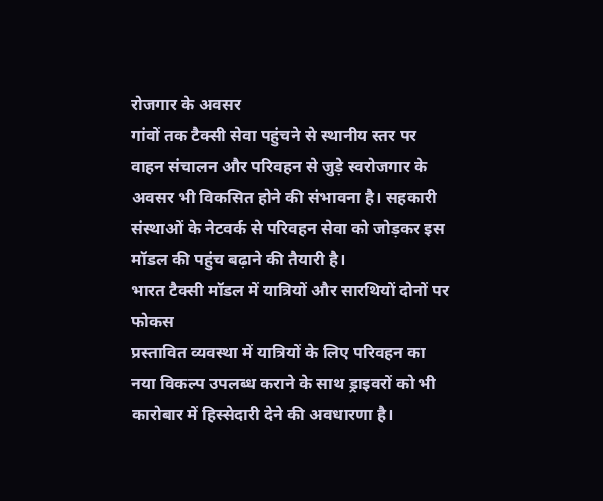रोजगार के अवसर
गांवों तक टैक्सी सेवा पहुंचने से स्थानीय स्तर पर वाहन संचालन और परिवहन से जुड़े स्वरोजगार के अवसर भी विकसित होने की संभावना है। सहकारी संस्थाओं के नेटवर्क से परिवहन सेवा को जोड़कर इस मॉडल की पहुंच बढ़ाने की तैयारी है।
भारत टैक्सी मॉडल में यात्रियों और सारथियों दोनों पर फोकस
प्रस्तावित व्यवस्था में यात्रियों के लिए परिवहन का नया विकल्प उपलब्ध कराने के साथ ड्राइवरों को भी कारोबार में हिस्सेदारी देने की अवधारणा है।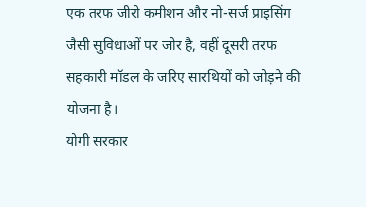एक तरफ जीरो कमीशन और नो-सर्ज प्राइसिंग जैसी सुविधाओं पर जोर है, वहीं दूसरी तरफ सहकारी मॉडल के जरिए सारथियों को जोड़ने की योजना है।
योगी सरकार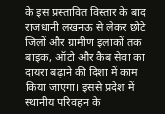के इस प्रस्तावित विस्तार के बाद राजधानी लखनऊ से लेकर छोटे जिलों और ग्रामीण इलाकों तक बाइक, ऑटो और कैब सेवा का दायरा बढ़ाने की दिशा में काम किया जाएगा। इससे प्रदेश में स्थानीय परिवहन के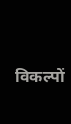विकल्पों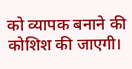को व्यापक बनाने की कोशिश की जाएगी।